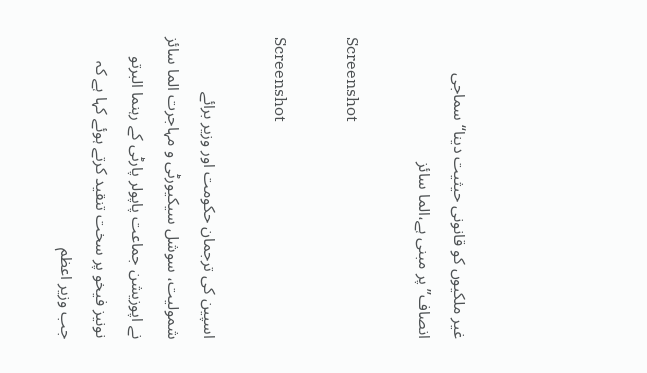غیر ملکیوں کو قانونی حیثیت دینا“سماجی انصاف” پر مبنی ہے،الما سائز

Screenshot

Screenshot

اسپین کی ترجمان حکومت اور وزیر برائے شمولیت، سوشل سیکیورٹی و مہاجرت الما سائز نے اپوزیشن جماعت پاپولر پارٹی کے رہنما البرتو نونیز فیخو پر سخت تنقید کرتے ہوئے کہا ہے کہ جب وزیر اعظم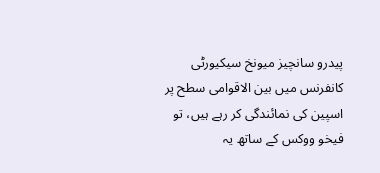پیدرو سانچیز میونخ سیکیورٹی کانفرنس میں بین الاقوامی سطح پر اسپین کی نمائندگی کر رہے ہیں، تو فیخو ووکس کے ساتھ یہ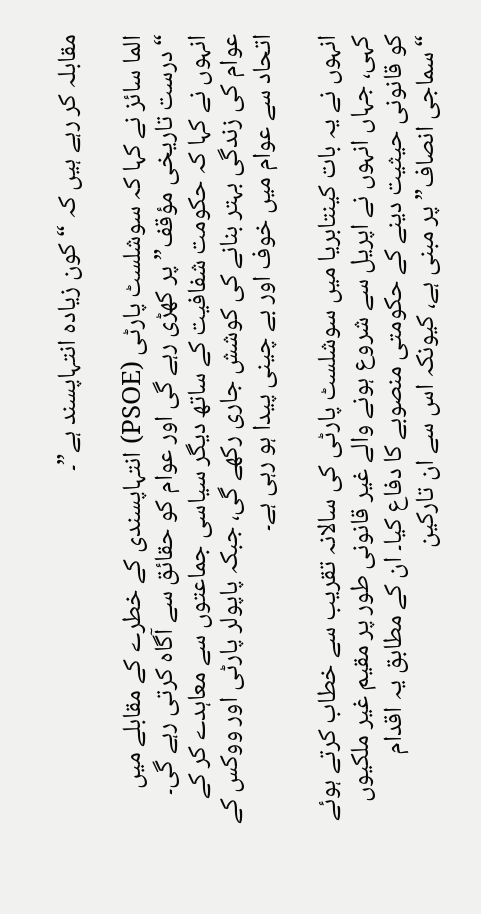مقابلہ کر رہے ہیں کہ “کون زیادہ انتہاپسند ہے”۔

الما سائز نے کہا کہ سوشلسٹ پارٹی (PSOE) انتہاپسندی کے خطرے کے مقابلے میں “درست تاریخی مؤقف” پر کھڑی رہے گی اور عوام کو حقائق سے آگاہ کرتی رہے گی۔ انہوں نے کہا کہ حکومت شفافیت کے ساتھ دیگر سیاسی جماعتوں سے معاہدے کر کے عوام کی زندگی بہتر بنانے کی کوشش جاری رکھے گی، جبکہ پاپولر پارٹی اور ووکس کے اتحاد سے عوام میں خوف اور بے چینی پیدا ہو رہی ہے۔

انہوں نے یہ بات کینتابریا میں سوشلسٹ پارٹی کی سالانہ تقریب سے خطاب کرتے ہوئے کہی، جہاں انہوں نے اپریل سے شروع ہونے والے غیر قانونی طور پر مقیم غیر ملکیوں کو قانونی حیثیت دینے کے حکومتی منصوبے کا دفاع کیا۔ ان کے مطابق یہ اقدام “سماجی انصاف” پر مبنی ہے، کیونکہ اس سے ان تارکین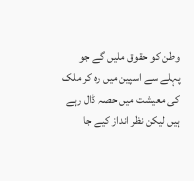وطن کو حقوق ملیں گے جو پہلے سے اسپین میں رہ کر ملک کی معیشت میں حصہ ڈال رہے ہیں لیکن نظر انداز کیے جا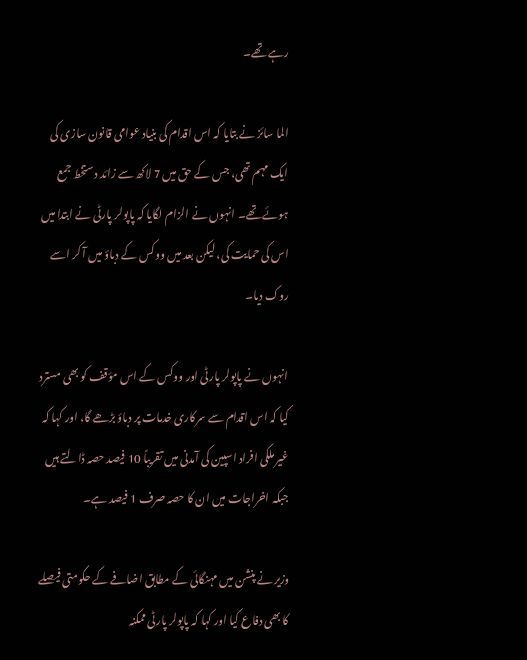رہے تھے۔

الما سائز نے بتایا کہ اس اقدام کی بنیاد عوامی قانون سازی کی ایک مہم تھی، جس کے حق میں 7 لاکھ سے زائد دستخط جمع ہوئے تھے۔ انہوں نے الزام لگایا کہ پاپولر پارٹی نے ابتدا میں اس کی حمایت کی، لیکن بعد میں ووکس کے دباؤ میں آ کر اسے روک دیا۔

انہوں نے پاپولر پارٹی اور ووکس کے اس مؤقف کو بھی مسترد کیا کہ اس اقدام سے سرکاری خدمات پر دباؤ بڑھے گا، اور کہا کہ غیر ملکی افراد اسپین کی آمدنی میں تقریباً 10 فیصد حصہ ڈالتے ہیں جبکہ اخراجات میں ان کا حصہ صرف 1 فیصد ہے۔

وزیر نے پنشن میں مہنگائی کے مطابق اضافے کے حکومتی فیصلے کا بھی دفاع کیا اور کہا کہ پاپولر پارٹی ممکنہ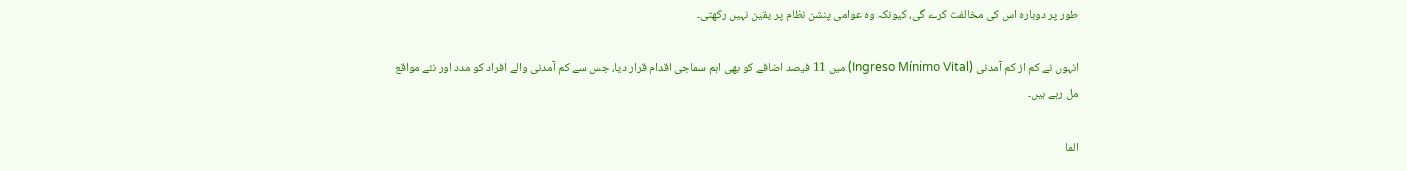طور پر دوبارہ اس کی مخالفت کرے گی، کیونکہ وہ عوامی پنشن نظام پر یقین نہیں رکھتی۔

انہوں نے کم از کم آمدنی (Ingreso Mínimo Vital) میں 11 فیصد اضافے کو بھی اہم سماجی اقدام قرار دیا، جس سے کم آمدنی والے افراد کو مدد اور نئے مواقع مل رہے ہیں۔

الما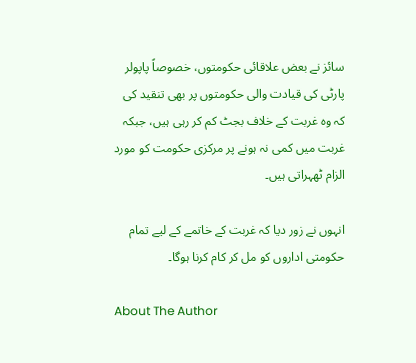سائز نے بعض علاقائی حکومتوں، خصوصاً پاپولر پارٹی کی قیادت والی حکومتوں پر بھی تنقید کی کہ وہ غربت کے خلاف بجٹ کم کر رہی ہیں، جبکہ غربت میں کمی نہ ہونے پر مرکزی حکومت کو مورد الزام ٹھہراتی ہیں۔

انہوں نے زور دیا کہ غربت کے خاتمے کے لیے تمام حکومتی اداروں کو مل کر کام کرنا ہوگا۔

About The Author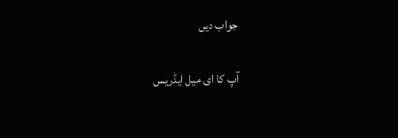جواب دیں

آپ کا ای میل ایڈریس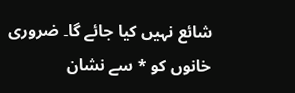شائع نہیں کیا جائے گا۔ ضروری خانوں کو * سے نشان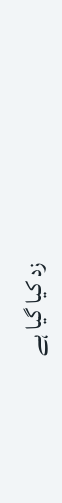زد کیا گیا ہے